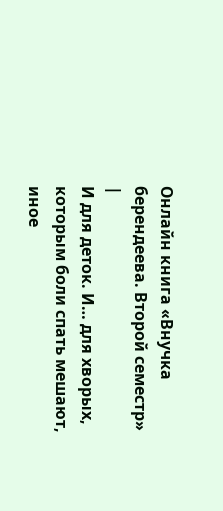Онлайн книга «Внучка берендеева. Второй семестр»
|
И для деток. И… для хворых, которым боли спать мешают, иное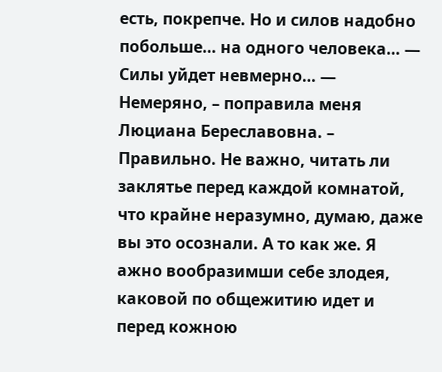есть, покрепче. Но и силов надобно побольше… на одного человека… — Силы уйдет невмерно… — Немеряно, – поправила меня Люциана Береславовна. – Правильно. Не важно, читать ли заклятье перед каждой комнатой, что крайне неразумно, думаю, даже вы это осознали. А то как же. Я ажно вообразимши себе злодея, каковой по общежитию идет и перед кожною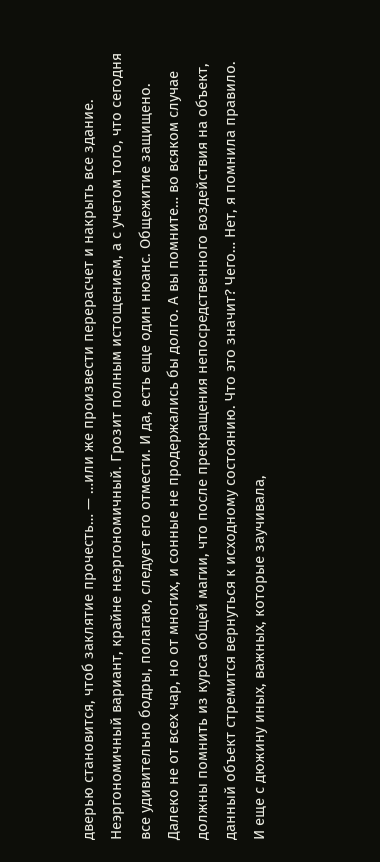дверью становится, чтоб заклятие прочесть… — …или же произвести перерасчет и накрыть все здание. Неэргономичный вариант, крайне неэргономичный. Грозит полным истощением, а с учетом того, что сегодня все удивительно бодры, полагаю, следует его отмести. И да, есть еще один нюанс. Общежитие защищено. Далеко не от всех чар, но от многих, и сонные не продержались бы долго. А вы помните… во всяком случае должны помнить из курса общей магии, что после прекращения непосредственного воздействия на объект, данный объект стремится вернуться к исходному состоянию. Что это значит? Чего… Нет, я помнила правило. И еще с дюжину иных, важных, которые заучивала,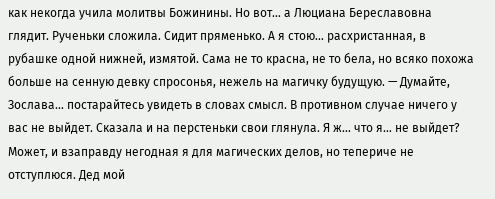как некогда учила молитвы Божинины. Но вот… а Люциана Береславовна глядит. Рученьки сложила. Сидит пряменько. А я стою… расхристанная, в рубашке одной нижней, измятой. Сама не то красна, не то бела, но всяко похожа больше на сенную девку спросонья, нежель на магичку будущую. — Думайте, Зослава… постарайтесь увидеть в словах смысл. В противном случае ничего у вас не выйдет. Сказала и на перстеньки свои глянула. Я ж… что я… не выйдет? Может, и взаправду негодная я для магических делов, но тепериче не отступлюся. Дед мой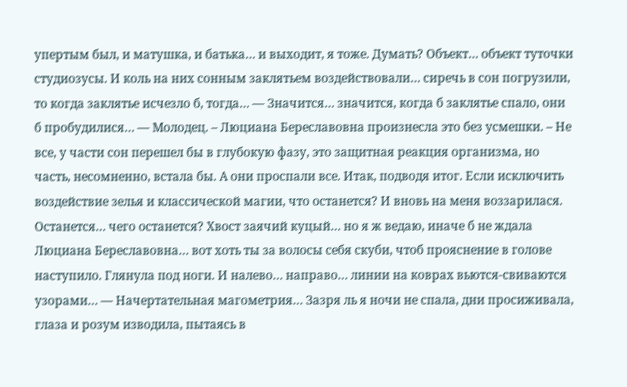упертым был, и матушка, и батька… и выходит, я тоже. Думать? Объект… объект туточки студиозусы. И коль на них сонным заклятьем воздействовали… сиречь в сон погрузили, то когда заклятье исчезло б, тогда… — Значится… значится, когда б заклятье спало, они б пробудилися… — Молодец. – Люциана Береславовна произнесла это без усмешки. – Не все, у части сон перешел бы в глубокую фазу, это защитная реакция организма, но часть, несомненно, встала бы. А они проспали все. Итак, подводя итог. Если исключить воздействие зелья и классической магии, что останется? И вновь на меня воззарилася. Останется… чего останется? Хвост заячий куцый… но я ж ведаю, иначе б не ждала Люциана Береславовна… вот хоть ты за волосы себя скуби, чтоб прояснение в голове наступило. Глянула под ноги. И налево… направо… линии на коврах вьются-свиваются узорами… — Начертательная магометрия… Зазря ль я ночи не спала, дни просиживала, глаза и розум изводила, пытаясь в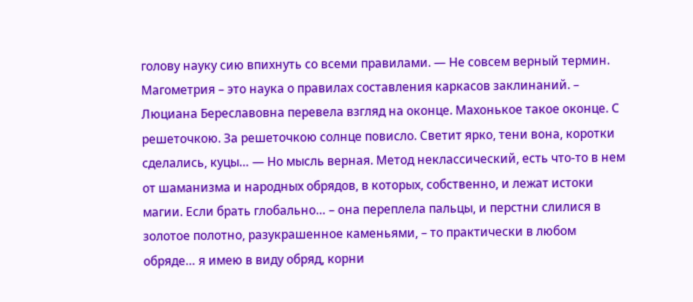голову науку сию впихнуть со всеми правилами. — Не совсем верный термин. Магометрия – это наука о правилах составления каркасов заклинаний. – Люциана Береславовна перевела взгляд на оконце. Махонькое такое оконце. С решеточкою. За решеточкою солнце повисло. Светит ярко, тени вона, коротки сделались, куцы… — Но мысль верная. Метод неклассический, есть что-то в нем от шаманизма и народных обрядов, в которых, собственно, и лежат истоки магии. Если брать глобально… – она переплела пальцы, и перстни слилися в золотое полотно, разукрашенное каменьями, – то практически в любом обряде… я имею в виду обряд, корни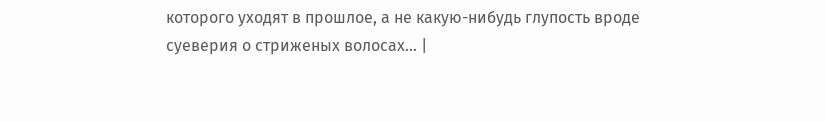которого уходят в прошлое, а не какую-нибудь глупость вроде суеверия о стриженых волосах… |